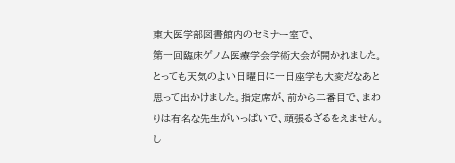東大医学部図書館内のセミナー室で、
第一回臨床ゲノム医療学会学術大会が開かれました。
とっても天気のよい日曜日に一日座学も大変だなあと思って出かけました。指定席が、前から二番目で、まわりは有名な先生がいっぱいで、頑張るざるをえません。
し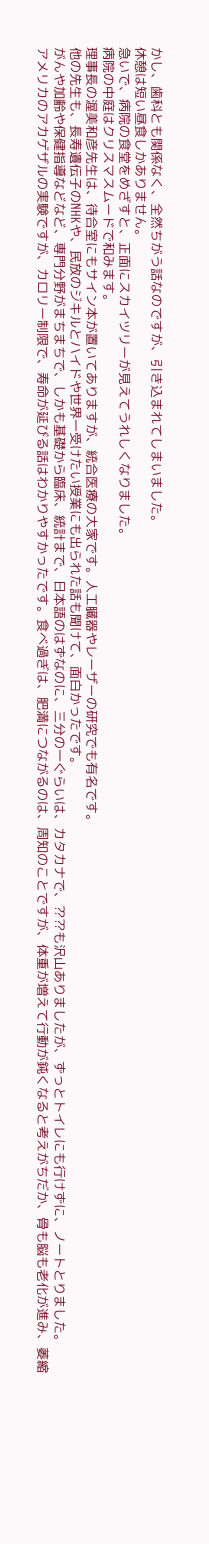かし、歯科とも関係なく、全然ちがう話なのですが、引き込まれてしまいました。
休憩は短い昼食しかありません。
急いで、病院の食堂をめざすと、正面にスカイツリーが見えてうれしくなりました。
病院の中庭はクリスマスムードで和みます。
理事長の渥美和彦先生は、待合室にもサイン本が置いてありますが、統合医療の大家です。人工臓器やレーザーの研究でも有名です。
他の先生も、長寿遺伝子のNHKや、民放のジキルとハイドや世界一受けたい授業にも出られた話も聞けて、面白かったです。
がんや加齢や保健指導などなど、専門分野がまちまちで、しかも基礎から臨床、統計まで、日本語のはずなのに、三分の一ぐらいは、カタカナで、⁇⁇も沢山ありましたが、ずっとトイレにも行けずに、ノートとりました。
アメリカのアカゲザルの実験ですが、カロリー制限で、寿命が延びる話はわかりやすかったです。食べ過ぎは、肥満につながるのは、周知のことですが、体重が増えて行動が鈍くなると考えがちだか、骨も脳も老化が進み、萎縮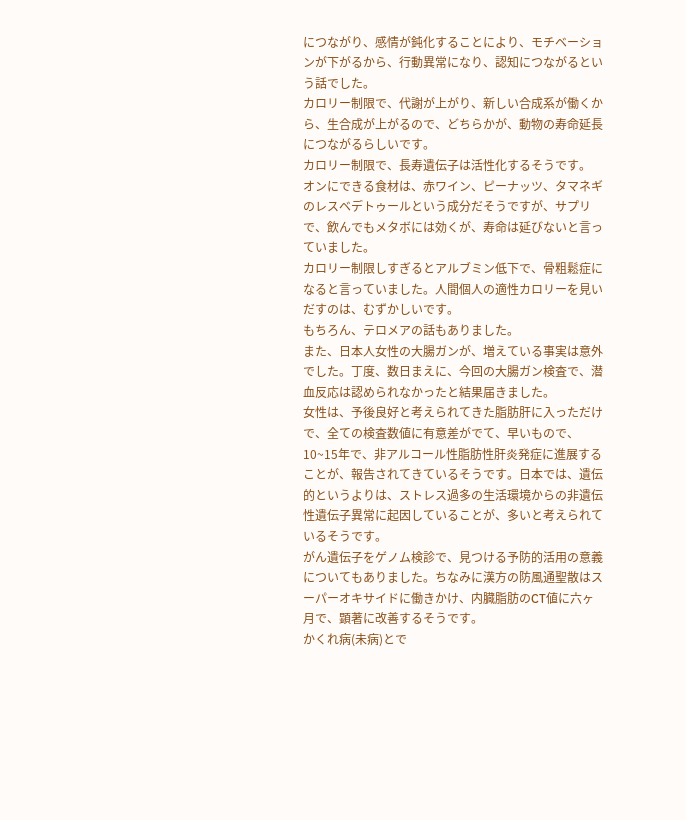につながり、感情が鈍化することにより、モチベーションが下がるから、行動異常になり、認知につながるという話でした。
カロリー制限で、代謝が上がり、新しい合成系が働くから、生合成が上がるので、どちらかが、動物の寿命延長につながるらしいです。
カロリー制限で、長寿遺伝子は活性化するそうです。
オンにできる食材は、赤ワイン、ピーナッツ、タマネギのレスベデトゥールという成分だそうですが、サプリで、飲んでもメタボには効くが、寿命は延びないと言っていました。
カロリー制限しすぎるとアルブミン低下で、骨粗鬆症になると言っていました。人間個人の適性カロリーを見いだすのは、むずかしいです。
もちろん、テロメアの話もありました。
また、日本人女性の大腸ガンが、増えている事実は意外でした。丁度、数日まえに、今回の大腸ガン検査で、潜血反応は認められなかったと結果届きました。
女性は、予後良好と考えられてきた脂肪肝に入っただけで、全ての検査数値に有意差がでて、早いもので、10~15年で、非アルコール性脂肪性肝炎発症に進展することが、報告されてきているそうです。日本では、遺伝的というよりは、ストレス過多の生活環境からの非遺伝性遺伝子異常に起因していることが、多いと考えられているそうです。
がん遺伝子をゲノム検診で、見つける予防的活用の意義についてもありました。ちなみに漢方の防風通聖散はスーパーオキサイドに働きかけ、内臓脂肪のCT値に六ヶ月で、顕著に改善するそうです。
かくれ病(未病)とで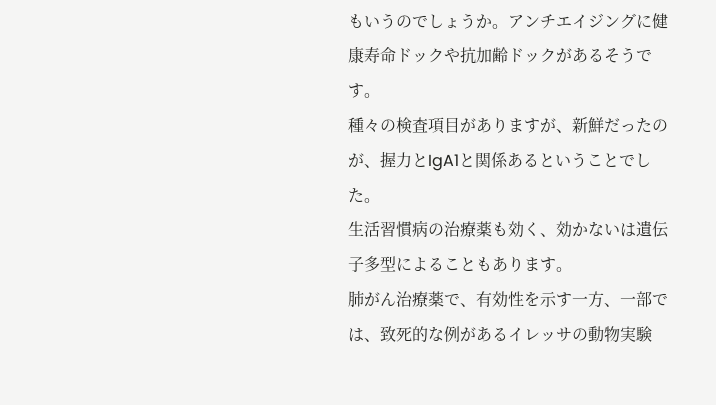もいうのでしょうか。アンチエイジングに健康寿命ドックや抗加齢ドックがあるそうです。
種々の検査項目がありますが、新鮮だったのが、握力とIgA1と関係あるということでした。
生活習慣病の治療薬も効く、効かないは遺伝子多型によることもあります。
肺がん治療薬で、有効性を示す一方、一部では、致死的な例があるイレッサの動物実験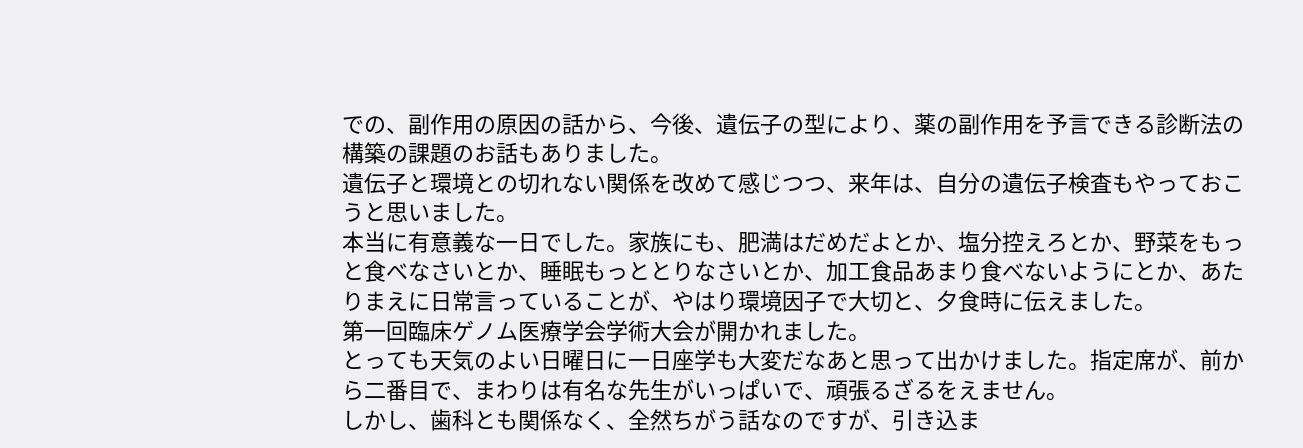での、副作用の原因の話から、今後、遺伝子の型により、薬の副作用を予言できる診断法の構築の課題のお話もありました。
遺伝子と環境との切れない関係を改めて感じつつ、来年は、自分の遺伝子検査もやっておこうと思いました。
本当に有意義な一日でした。家族にも、肥満はだめだよとか、塩分控えろとか、野菜をもっと食べなさいとか、睡眠もっととりなさいとか、加工食品あまり食べないようにとか、あたりまえに日常言っていることが、やはり環境因子で大切と、夕食時に伝えました。
第一回臨床ゲノム医療学会学術大会が開かれました。
とっても天気のよい日曜日に一日座学も大変だなあと思って出かけました。指定席が、前から二番目で、まわりは有名な先生がいっぱいで、頑張るざるをえません。
しかし、歯科とも関係なく、全然ちがう話なのですが、引き込ま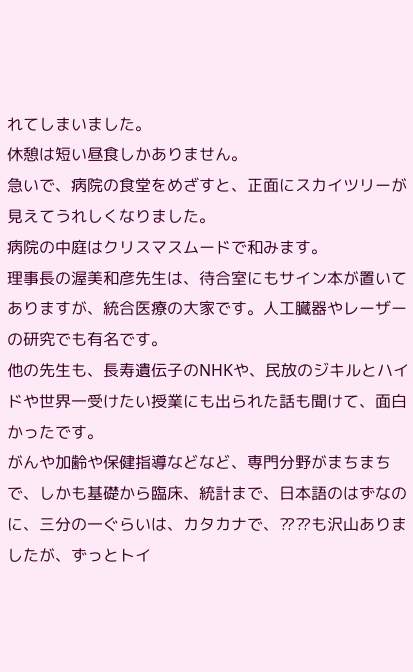れてしまいました。
休憩は短い昼食しかありません。
急いで、病院の食堂をめざすと、正面にスカイツリーが見えてうれしくなりました。
病院の中庭はクリスマスムードで和みます。
理事長の渥美和彦先生は、待合室にもサイン本が置いてありますが、統合医療の大家です。人工臓器やレーザーの研究でも有名です。
他の先生も、長寿遺伝子のNHKや、民放のジキルとハイドや世界一受けたい授業にも出られた話も聞けて、面白かったです。
がんや加齢や保健指導などなど、専門分野がまちまちで、しかも基礎から臨床、統計まで、日本語のはずなのに、三分の一ぐらいは、カタカナで、⁇⁇も沢山ありましたが、ずっとトイ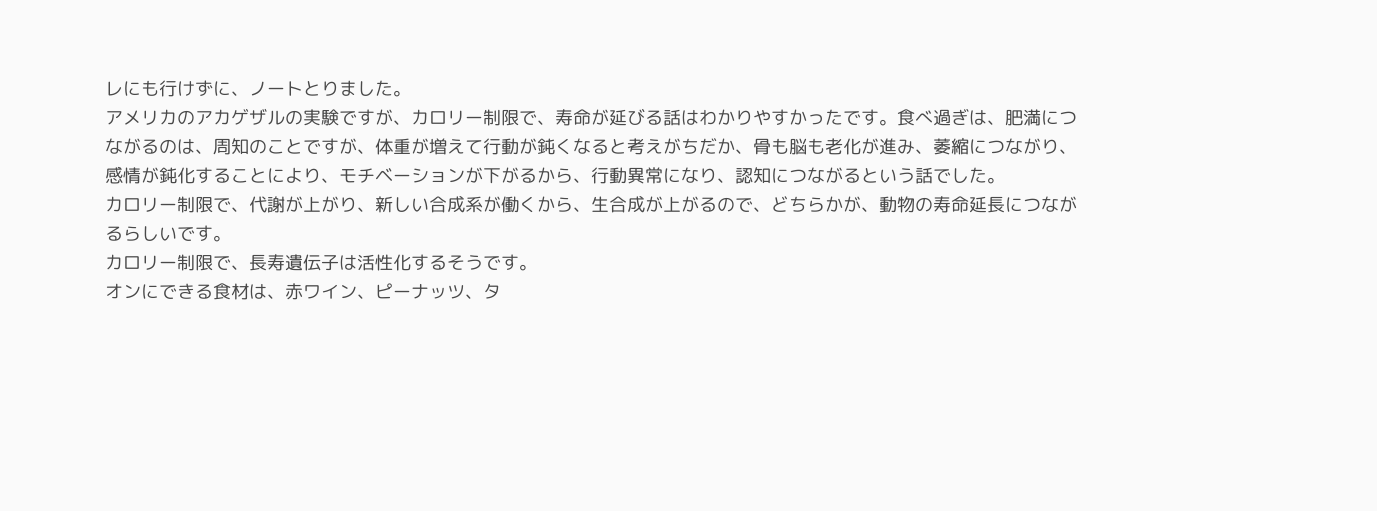レにも行けずに、ノートとりました。
アメリカのアカゲザルの実験ですが、カロリー制限で、寿命が延びる話はわかりやすかったです。食べ過ぎは、肥満につながるのは、周知のことですが、体重が増えて行動が鈍くなると考えがちだか、骨も脳も老化が進み、萎縮につながり、感情が鈍化することにより、モチベーションが下がるから、行動異常になり、認知につながるという話でした。
カロリー制限で、代謝が上がり、新しい合成系が働くから、生合成が上がるので、どちらかが、動物の寿命延長につながるらしいです。
カロリー制限で、長寿遺伝子は活性化するそうです。
オンにできる食材は、赤ワイン、ピーナッツ、タ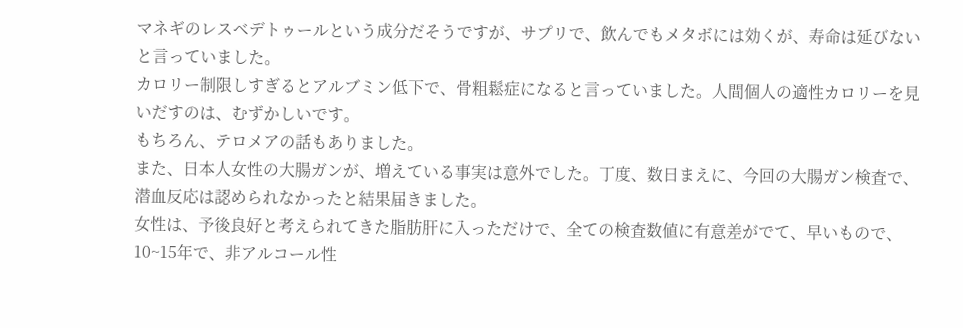マネギのレスベデトゥールという成分だそうですが、サプリで、飲んでもメタボには効くが、寿命は延びないと言っていました。
カロリー制限しすぎるとアルブミン低下で、骨粗鬆症になると言っていました。人間個人の適性カロリーを見いだすのは、むずかしいです。
もちろん、テロメアの話もありました。
また、日本人女性の大腸ガンが、増えている事実は意外でした。丁度、数日まえに、今回の大腸ガン検査で、潜血反応は認められなかったと結果届きました。
女性は、予後良好と考えられてきた脂肪肝に入っただけで、全ての検査数値に有意差がでて、早いもので、10~15年で、非アルコール性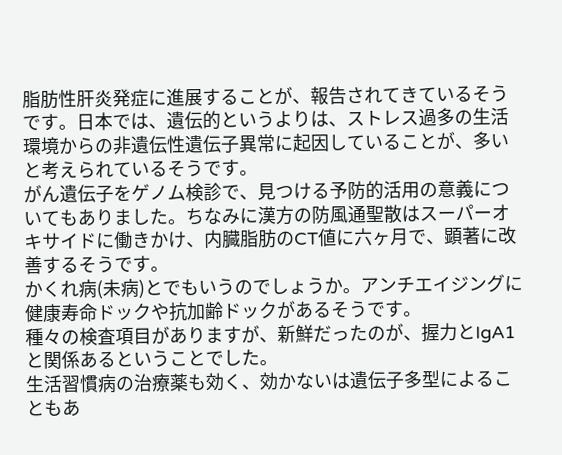脂肪性肝炎発症に進展することが、報告されてきているそうです。日本では、遺伝的というよりは、ストレス過多の生活環境からの非遺伝性遺伝子異常に起因していることが、多いと考えられているそうです。
がん遺伝子をゲノム検診で、見つける予防的活用の意義についてもありました。ちなみに漢方の防風通聖散はスーパーオキサイドに働きかけ、内臓脂肪のCT値に六ヶ月で、顕著に改善するそうです。
かくれ病(未病)とでもいうのでしょうか。アンチエイジングに健康寿命ドックや抗加齢ドックがあるそうです。
種々の検査項目がありますが、新鮮だったのが、握力とIgA1と関係あるということでした。
生活習慣病の治療薬も効く、効かないは遺伝子多型によることもあ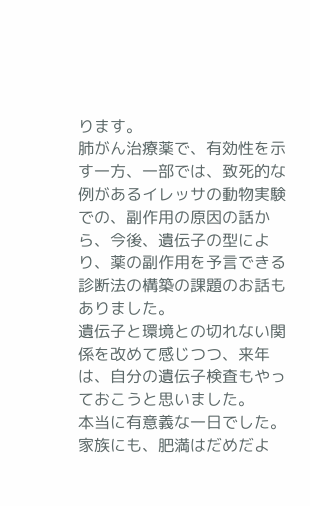ります。
肺がん治療薬で、有効性を示す一方、一部では、致死的な例があるイレッサの動物実験での、副作用の原因の話から、今後、遺伝子の型により、薬の副作用を予言できる診断法の構築の課題のお話もありました。
遺伝子と環境との切れない関係を改めて感じつつ、来年は、自分の遺伝子検査もやっておこうと思いました。
本当に有意義な一日でした。家族にも、肥満はだめだよ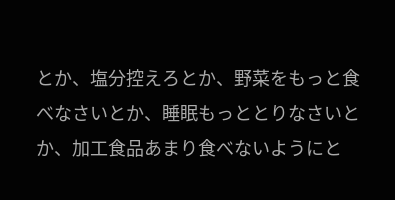とか、塩分控えろとか、野菜をもっと食べなさいとか、睡眠もっととりなさいとか、加工食品あまり食べないようにと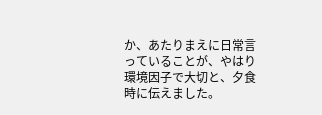か、あたりまえに日常言っていることが、やはり環境因子で大切と、夕食時に伝えました。